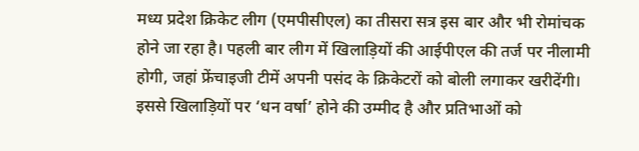मध्य प्रदेश क्रिकेट लीग (एमपीसीएल) का तीसरा सत्र इस बार और भी रोमांचक होने जा रहा है। पहली बार लीग में खिलाड़ियों की आईपीएल की तर्ज पर नीलामी होगी, जहां फ्रेंचाइजी टीमें अपनी पसंद के क्रिकेटरों को बोली लगाकर खरीदेंगी। इससे खिलाड़ियों पर ‘धन वर्षा’ होने की उम्मीद है और प्रतिभाओं को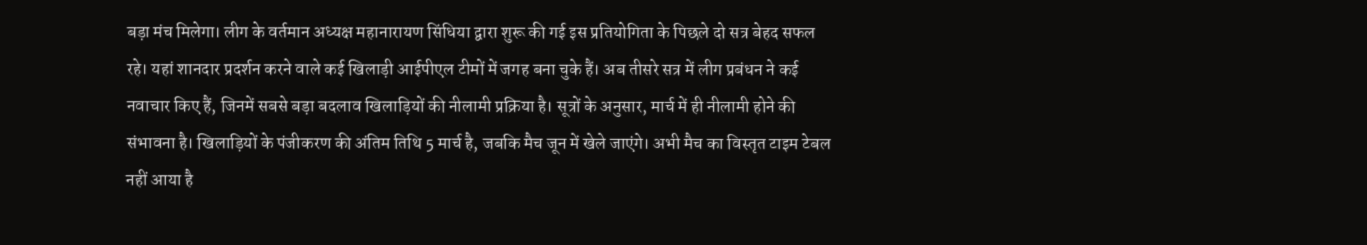बड़ा मंच मिलेगा। लीग के वर्तमान अध्यक्ष महानारायण सिंधिया द्वारा शुरू की गई इस प्रतियोगिता के पिछले दो सत्र बेहद सफल रहे। यहां शानदार प्रदर्शन करने वाले कई खिलाड़ी आईपीएल टीमों में जगह बना चुके हैं। अब तीसरे सत्र में लीग प्रबंधन ने कई नवाचार किए हैं, जिनमें सबसे बड़ा बदलाव खिलाड़ियों की नीलामी प्रक्रिया है। सूत्रों के अनुसार, मार्च में ही नीलामी होने की संभावना है। खिलाड़ियों के पंजीकरण की अंतिम तिथि 5 मार्च है, जबकि मैच जून में खेले जाएंगे। अभी मैच का विस्तृत टाइम टेबल नहीं आया है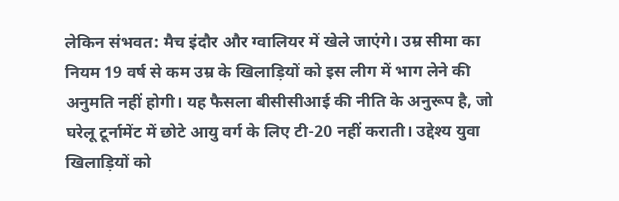लेकिन संभवत: मैच इंदौर और ग्वालियर में खेले जाएंगे। उम्र सीमा का नियम 19 वर्ष से कम उम्र के खिलाड़ियों को इस लीग में भाग लेने की अनुमति नहीं होगी। यह फैसला बीसीसीआई की नीति के अनुरूप है, जो घरेलू टूर्नामेंट में छोटे आयु वर्ग के लिए टी-20 नहीं कराती। उद्देश्य युवा खिलाड़ियों को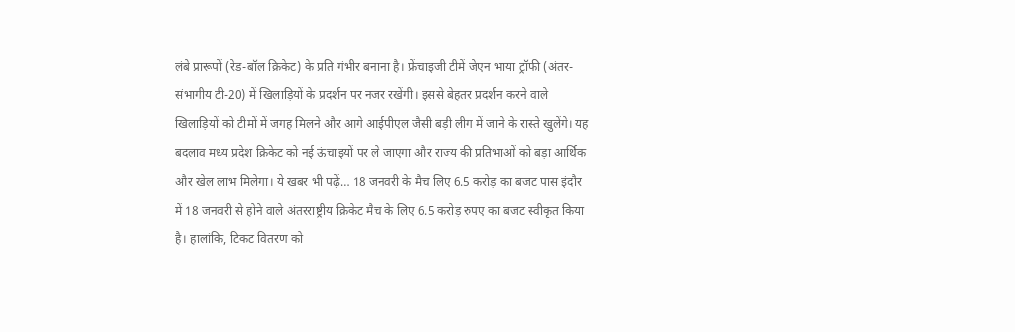लंबे प्रारूपों (रेड-बॉल क्रिकेट) के प्रति गंभीर बनाना है। फ्रेंचाइजी टीमें जेएन भाया ट्रॉफी (अंतर-संभागीय टी-20) में खिलाड़ियों के प्रदर्शन पर नजर रखेंगी। इससे बेहतर प्रदर्शन करने वाले खिलाड़ियों को टीमों में जगह मिलने और आगे आईपीएल जैसी बड़ी लीग में जाने के रास्ते खुलेंगे। यह बदलाव मध्य प्रदेश क्रिकेट को नई ऊंचाइयों पर ले जाएगा और राज्य की प्रतिभाओं को बड़ा आर्थिक और खेल लाभ मिलेगा। ये खबर भी पढ़ें… 18 जनवरी के मैच लिए 6.5 करोड़ का बजट पास इंदौर में 18 जनवरी से होने वाले अंतरराष्ट्रीय क्रिकेट मैच के लिए 6.5 करोड़ रुपए का बजट स्वीकृत किया है। हालांकि, टिकट वितरण को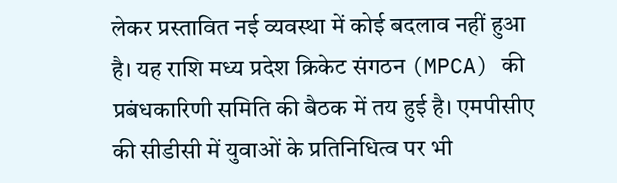लेकर प्रस्तावित नई व्यवस्था में कोई बदलाव नहीं हुआ है। यह राशि मध्य प्रदेश क्रिकेट संगठन (MPCA) की प्रबंधकारिणी समिति की बैठक में तय हुई है। एमपीसीए की सीडीसी में युवाओं के प्रतिनिधित्व पर भी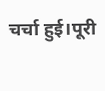चर्चा हुई।पूरी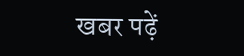खबर पढ़ें